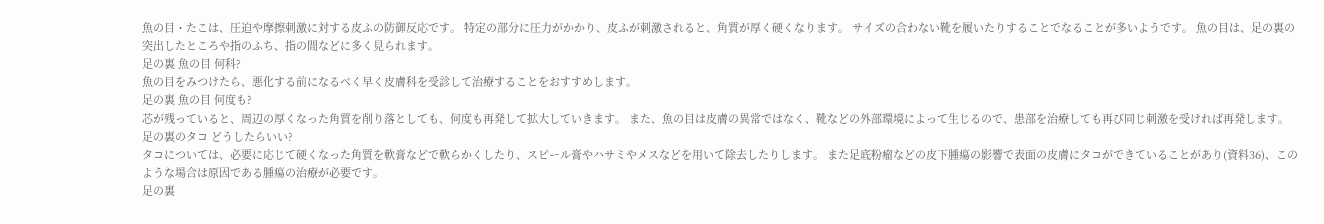魚の目・たこは、圧迫や摩擦刺激に対する皮ふの防御反応です。 特定の部分に圧力がかかり、皮ふが刺激されると、角質が厚く硬くなります。 サイズの合わない靴を履いたりすることでなることが多いようです。 魚の目は、足の裏の突出したところや指のふち、指の間などに多く見られます。
足の裏 魚の目 何科?
魚の目をみつけたら、悪化する前になるべく早く皮膚科を受診して治療することをおすすめします。
足の裏 魚の目 何度も?
芯が残っていると、周辺の厚くなった角質を削り落としても、何度も再発して拡大していきます。 また、魚の目は皮膚の異常ではなく、靴などの外部環境によって生じるので、患部を治療しても再び同じ刺激を受ければ再発します。
足の裏のタコ どうしたらいい?
タコについては、必要に応じて硬くなった角質を軟膏などで軟らかくしたり、スピール膏やハサミやメスなどを用いて除去したりします。 また足底粉瘤などの皮下腫瘍の影響で表面の皮膚にタコができていることがあり(資料36)、このような場合は原因である腫瘍の治療が必要です。
足の裏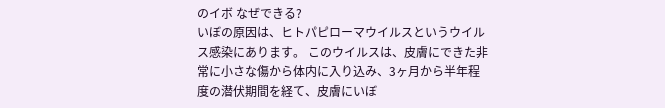のイボ なぜできる?
いぼの原因は、ヒトパピローマウイルスというウイルス感染にあります。 このウイルスは、皮膚にできた非常に小さな傷から体内に入り込み、3ヶ月から半年程度の潜伏期間を経て、皮膚にいぼ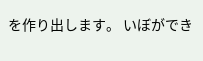を作り出します。 いぼができ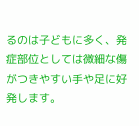るのは子どもに多く、発症部位としては微細な傷がつきやすい手や足に好発します。